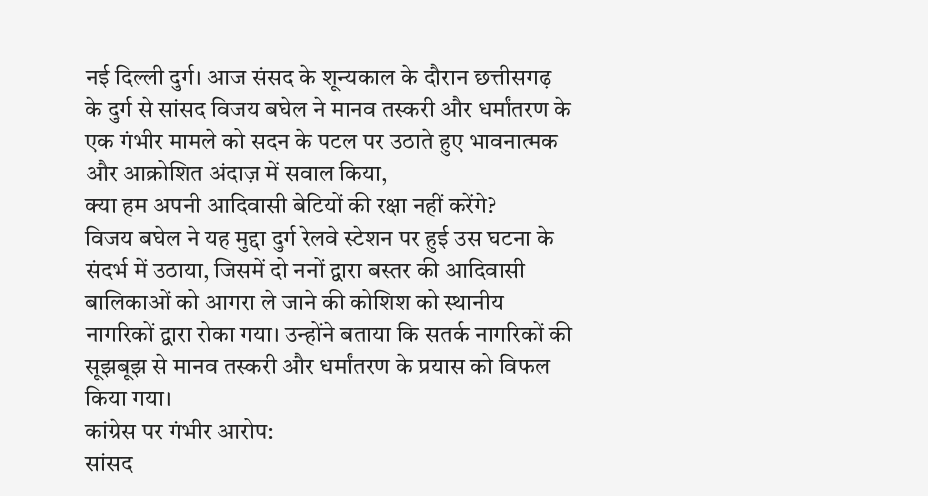नई दिल्ली दुर्ग। आज संसद के शून्यकाल के दौरान छत्तीसगढ़ के दुर्ग से सांसद विजय बघेल ने मानव तस्करी और धर्मांतरण के एक गंभीर मामले को सदन के पटल पर उठाते हुए भावनात्मक और आक्रोशित अंदाज़ में सवाल किया,
क्या हम अपनी आदिवासी बेटियों की रक्षा नहीं करेंगे?
विजय बघेल ने यह मुद्दा दुर्ग रेलवे स्टेशन पर हुई उस घटना के संदर्भ में उठाया, जिसमें दो ननों द्वारा बस्तर की आदिवासी बालिकाओं को आगरा ले जाने की कोशिश को स्थानीय नागरिकों द्वारा रोका गया। उन्होंने बताया कि सतर्क नागरिकों की सूझबूझ से मानव तस्करी और धर्मांतरण के प्रयास को विफल किया गया।
कांग्रेस पर गंभीर आरोप:
सांसद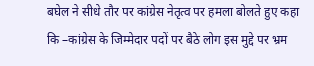बघेल ने सीधे तौर पर कांग्रेस नेतृत्व पर हमला बोलते हुए कहा कि –कांग्रेस के जिम्मेदार पदों पर बैठे लोग इस मुद्दे पर भ्रम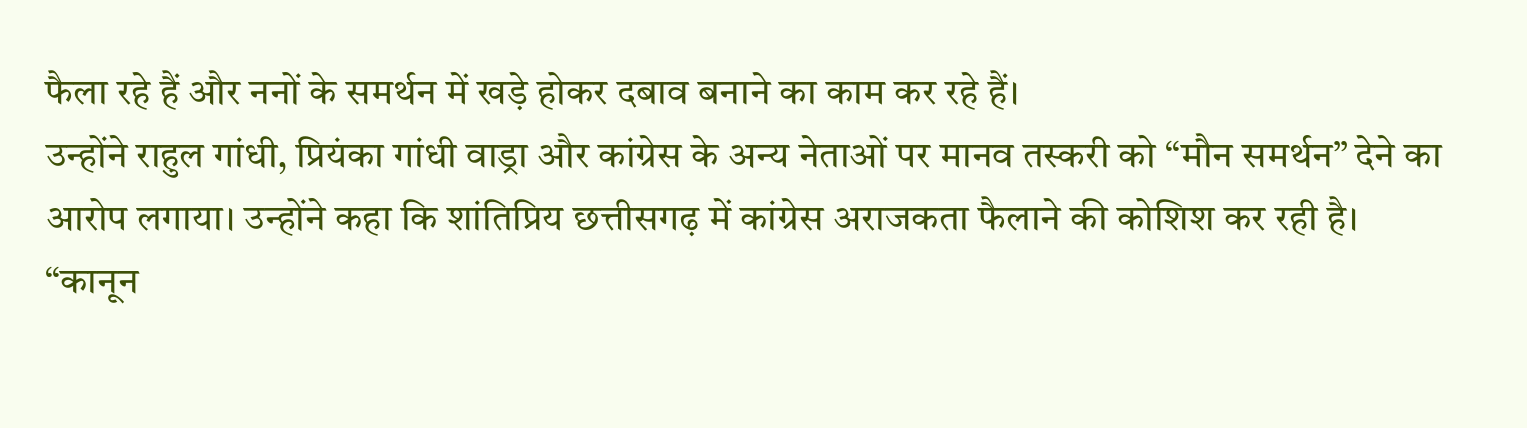फैला रहे हैं और ननों के समर्थन में खड़े होकर दबाव बनाने का काम कर रहे हैं।
उन्होंने राहुल गांधी, प्रियंका गांधी वाड्रा और कांग्रेस के अन्य नेताओं पर मानव तस्करी को “मौन समर्थन” देने का आरोप लगाया। उन्होंने कहा कि शांतिप्रिय छत्तीसगढ़ में कांग्रेस अराजकता फैलाने की कोशिश कर रही है।
“कानून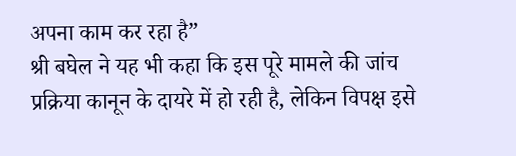अपना काम कर रहा है”
श्री बघेल ने यह भी कहा कि इस पूरे मामले की जांच प्रक्रिया कानून के दायरे में हो रही है, लेकिन विपक्ष इसे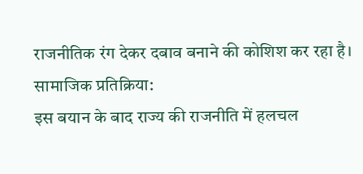राजनीतिक रंग देकर दबाव बनाने की कोशिश कर रहा है।
सामाजिक प्रतिक्रिया:
इस बयान के बाद राज्य की राजनीति में हलचल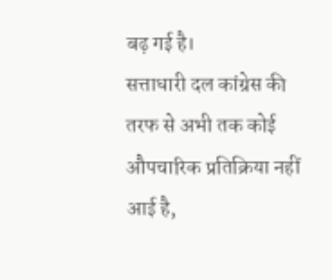बढ़ गई है।
सत्ताधारी दल कांग्रेस की तरफ से अभी तक कोई औपचारिक प्रतिक्रिया नहीं आई है,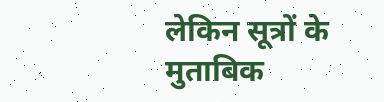लेकिन सूत्रों के मुताबिक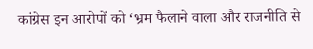कांग्रेस इन आरोपों को ‘भ्रम फैलाने वाला और राजनीति से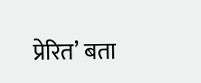प्रेरित’ बता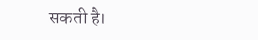सकती है।